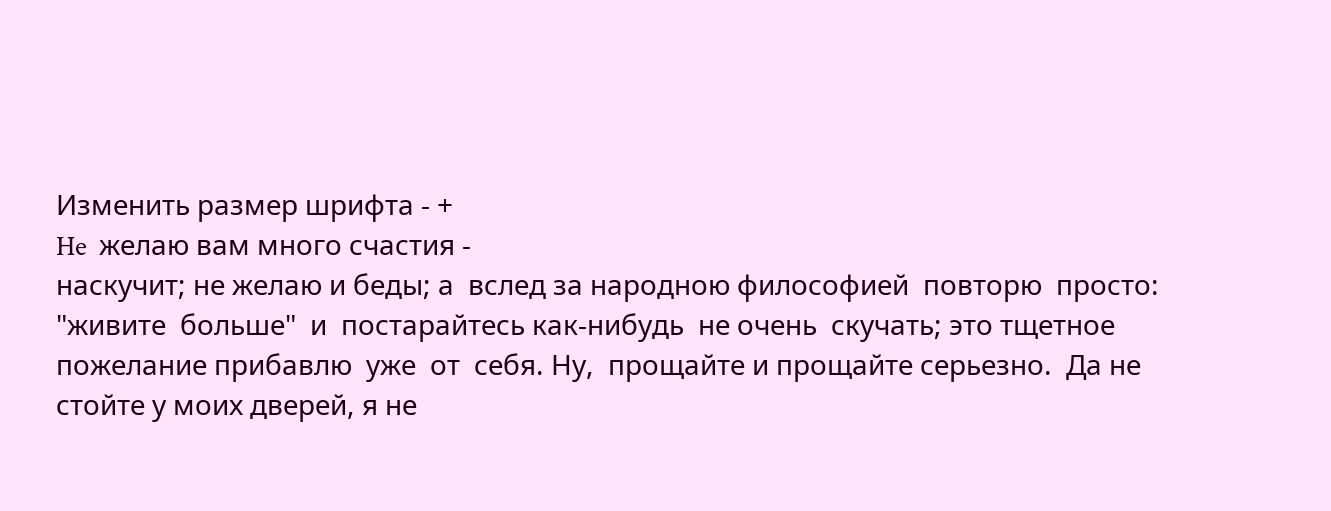Изменить размер шрифта - +
He  желаю вам много счастия -
наскучит; не желаю и беды; а  вслед за народною философией  повторю  просто:
"живите  больше"  и  постарайтесь как-нибудь  не очень  скучать; это тщетное
пожелание прибавлю  уже  от  себя. Ну,  прощайте и прощайте серьезно.  Да не
стойте у моих дверей, я не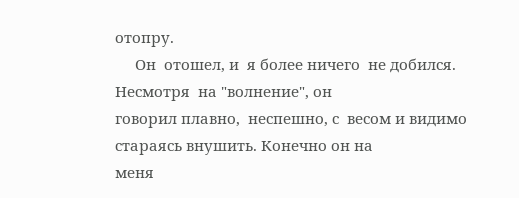отопру.
     Он  отошел, и  я более ничего  не добился.  Несмотря  на "волнение", он
говорил плавно,  неспешно, с  весом и видимо стараясь внушить. Конечно он на
меня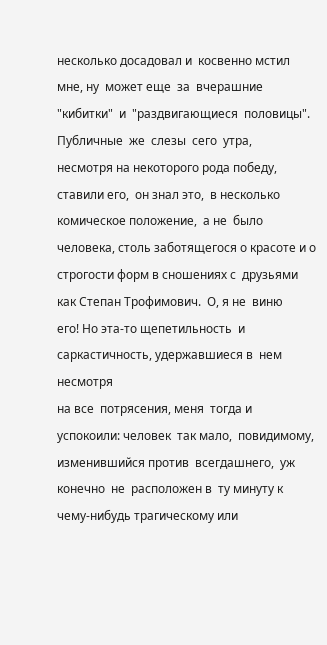несколько досадовал и  косвенно мстил мне, ну  может еще  за  вчерашние
"кибитки"  и  "раздвигающиеся  половицы".  Публичные  же  слезы  сего  утра,
несмотря на некоторого рода победу,  ставили его,  он знал это,  в несколько
комическое положение,  а не  было человека, столь заботящегося о красоте и о
строгости форм в сношениях с  друзьями как Степан Трофимович.  О, я не  виню
его! Но эта-то щепетильность  и саркастичность, удержавшиеся в  нем несмотря
на все  потрясения, меня  тогда и успокоили: человек  так мало,  повидимому,
изменившийся против  всегдашнего,  уж конечно  не  расположен в  ту минуту к
чему-нибудь трагическому или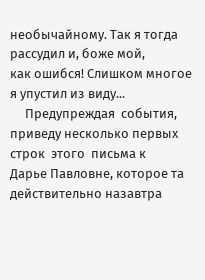необычайному. Так я тогда рассудил и, боже мой,
как ошибся! Слишком многое я упустил из виду...
     Предупреждая  события,  приведу несколько первых строк  этого  письма к
Дарье Павловне, которое та действительно назавтра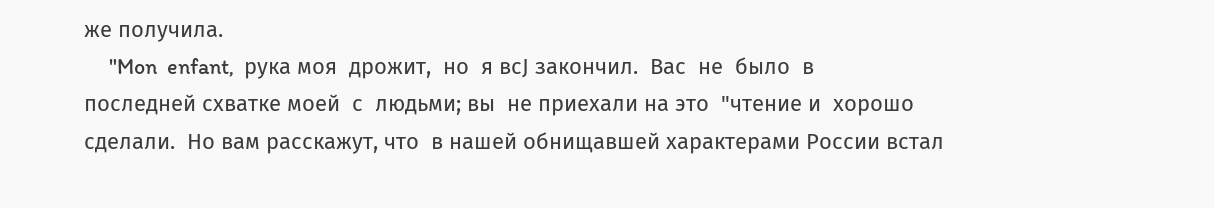же получила.
     "Mon  enfant,  рука моя  дрожит,  но  я всЈ закончил.  Вас  не  было  в
последней схватке моей  с  людьми; вы  не приехали на это  "чтение и  хорошо
сделали.  Но вам расскажут, что  в нашей обнищавшей характерами России встал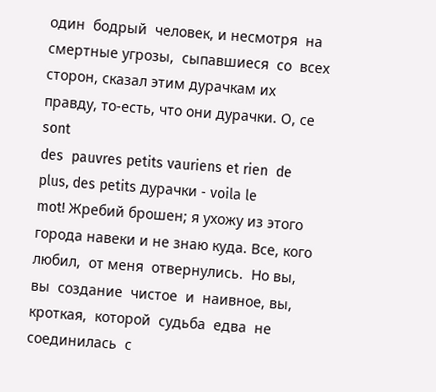один  бодрый  человек, и несмотря  на смертные угрозы,  сыпавшиеся  со  всех
сторон, сказал этим дурачкам их правду, то-есть, что они дурачки. О, се sont
des  pauvres petits vauriens et rien  de plus, des petits дурачки - voilа le
mot! Жребий брошен; я ухожу из этого города навеки и не знаю куда. Все, кого
любил,  от меня  отвернулись.  Но вы,  вы  создание  чистое  и  наивное, вы,
кроткая,  которой  судьба  едва  не  соединилась  с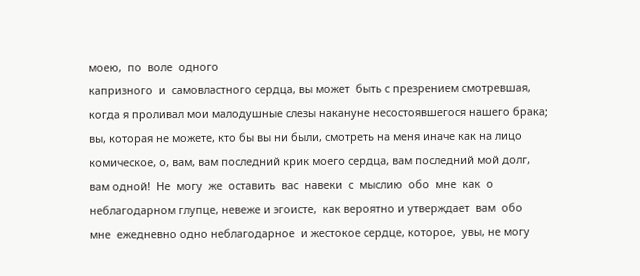моею,  по  воле  одного
капризного  и  самовластного сердца, вы может  быть с презрением смотревшая,
когда я проливал мои малодушные слезы накануне несостоявшегося нашего брака;
вы, которая не можете, кто бы вы ни были, смотреть на меня иначе как на лицо
комическое, о, вам, вам последний крик моего сердца, вам последний мой долг,
вам одной!  Не  могу  же  оставить  вас  навеки  с  мыслию  обо  мне  как  о
неблагодарном глупце, невеже и эгоисте,  как вероятно и утверждает  вам  обо
мне  ежедневно одно неблагодарное  и жестокое сердце, которое,  увы, не могу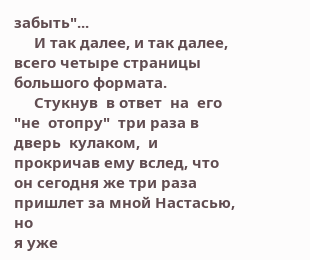забыть"...
     И так далее, и так далее, всего четыре страницы большого формата.
     Стукнув  в ответ  на  его  "не  отопру"  три раза в  дверь  кулаком,  и
прокричав ему вслед, что он сегодня же три раза пришлет за мной Настасью, но
я уже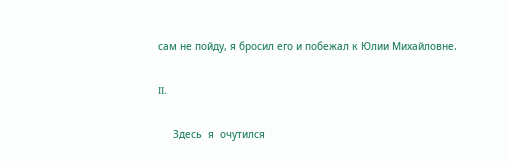сам не пойду, я бросил его и побежал к Юлии Михайловне.

II.

     Здесь  я  очутился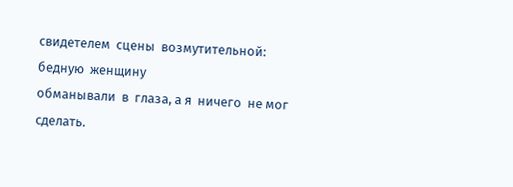свидетелем  сцены  возмутительной:  бедную  женщину
обманывали  в  глаза, а я  ничего  не мог  сделать.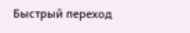Быстрый переход